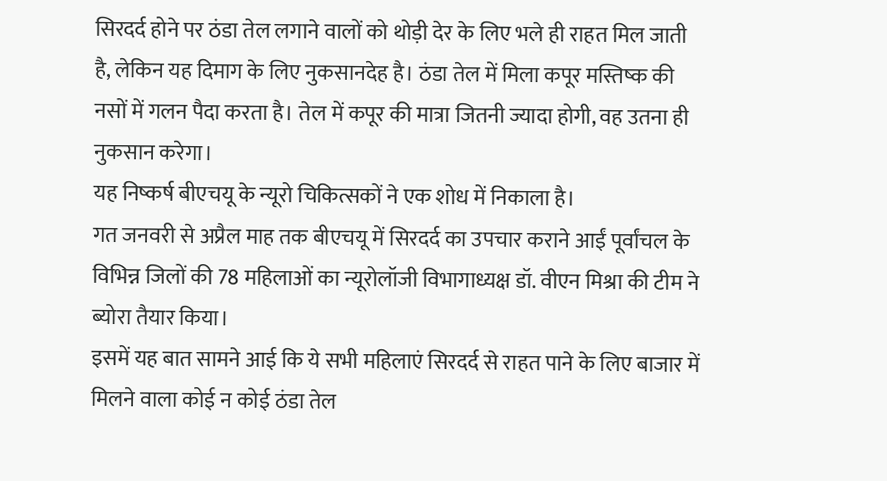सिरदर्द होने पर ठंडा तेल लगाने वालों को थोड़ी देर के लिए भले ही राहत मिल जाती है, लेकिन यह दिमाग के लिए नुकसानदेह है। ठंडा तेल में मिला कपूर मस्तिष्क की नसों में गलन पैदा करता है। तेल में कपूर की मात्रा जितनी ज्यादा होगी, वह उतना ही नुकसान करेगा।
यह निष्कर्ष बीएचयू के न्यूरो चिकित्सकों ने एक शोध में निकाला है।
गत जनवरी से अप्रैल माह तक बीएचयू में सिरदर्द का उपचार कराने आईं पूर्वांचल के विभिन्न जिलों की 78 महिलाओं का न्यूरोलॉजी विभागाध्यक्ष डॉ. वीएन मिश्रा की टीम ने ब्योरा तैयार किया।
इसमें यह बात सामने आई कि ये सभी महिलाएं सिरदर्द से राहत पाने के लिए बाजार में मिलने वाला कोई न कोई ठंडा तेल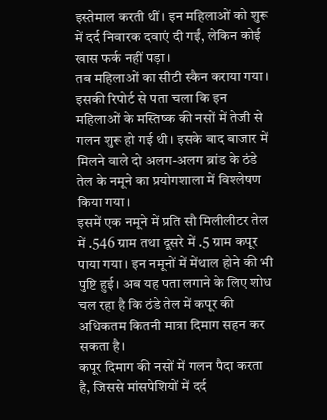इस्तेमाल करती थीं। इन महिलाओं को शुरू में दर्द निवारक दवाएं दी गईं, लेकिन कोई खास फर्क नहीं पड़ा।
तब महिलाओं का सीटी स्कैन कराया गया। इसकी रिपोर्ट से पता चला कि इन महिलाओं के मस्तिष्क की नसों में तेजी से गलन शुरू हो गई थी। इसके बाद बाजार में मिलने वाले दो अलग-अलग ब्रांड के ठंडे तेल के नमूने का प्रयोगशाला में विश्लेषण किया गया।
इसमें एक नमूने में प्रति सौ मिलीलीटर तेल में .546 ग्राम तथा दूसरे में .5 ग्राम कपूर पाया गया। इन नमूनों में मेंथाल होने की भी पुष्टि हुई। अब यह पता लगाने के लिए शोध चल रहा है कि ठंडे तेल में कपूर की अधिकतम कितनी मात्रा दिमाग सहन कर सकता है।
कपूर दिमाग की नसों में गलन पैदा करता है, जिससे मांसपेशियों में दर्द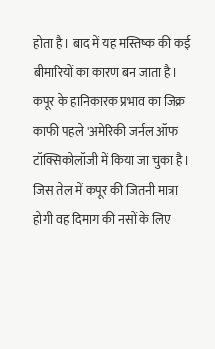होता है। बाद में यह मस्तिष्क की कई बीमारियों का कारण बन जाता है। कपूर के हानिकारक प्रभाव का जिक्र काफी पहले 'अमेरिकी जर्नल ऑफ टॉक्सिकोलॉजी में किया जा चुका है। जिस तेल में कपूर की जितनी मात्रा होगी वह दिमाग की नसों के लिए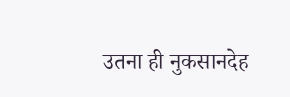उतना ही नुकसानदेह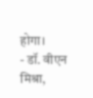होगा।
- डॉ. वीएन मिश्रा,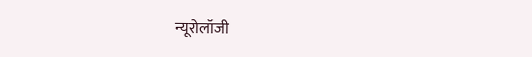न्यूरोलॉजी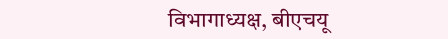विभागाध्यक्ष, बीएचयू